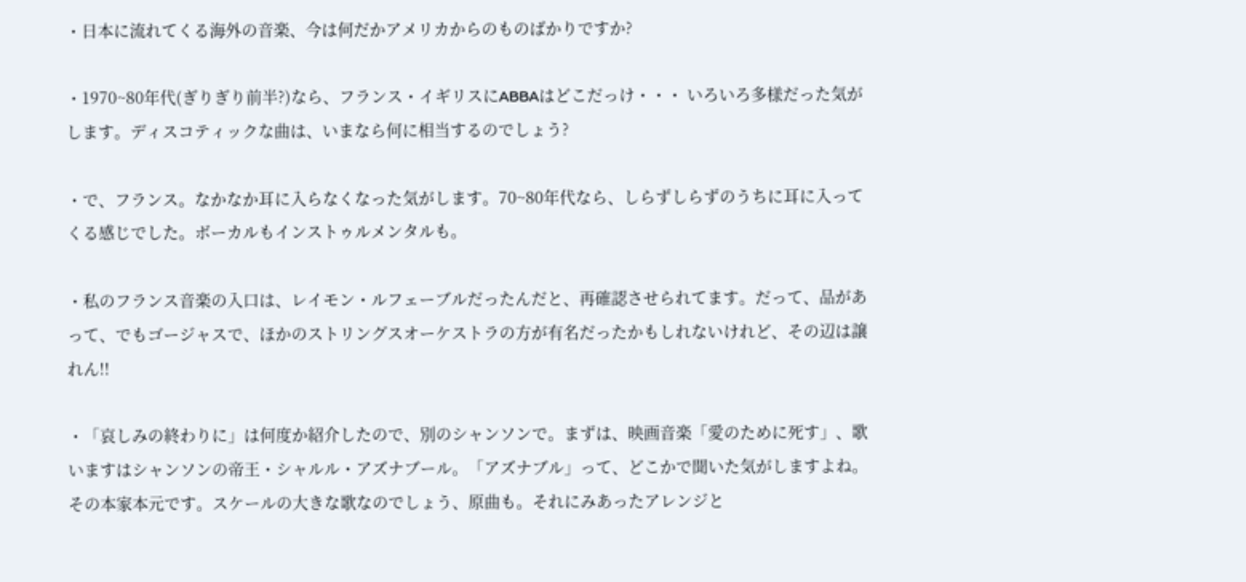・日本に流れてくる海外の音楽、今は何だかアメリカからのものばかりですか?

・1970~80年代(ぎりぎり前半?)なら、フランス・イギリスにABBAはどこだっけ・・・ いろいろ多様だった気がします。ディスコティックな曲は、いまなら何に相当するのでしょう?

・で、フランス。なかなか耳に入らなくなった気がします。70~80年代なら、しらずしらずのうちに耳に入ってくる感じでした。ボーカルもインストゥルメンタルも。

・私のフランス音楽の入口は、レイモン・ルフェーブルだったんだと、再確認させられてます。だって、品があって、でもゴージャスで、ほかのストリングスオーケストラの方が有名だったかもしれないけれど、その辺は譲れん!!

・「哀しみの終わりに」は何度か紹介したので、別のシャンソンで。まずは、映画音楽「愛のために死す」、歌いますはシャンソンの帝王・シャルル・アズナブール。「アズナブル」って、どこかで聞いた気がしますよね。その本家本元です。スケールの大きな歌なのでしょう、原曲も。それにみあったアレンジと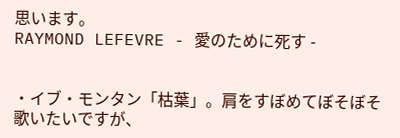思います。
RAYMOND LEFEVRE - 愛のために死す -


・イブ・モンタン「枯葉」。肩をすぼめてぼそぼそ歌いたいですが、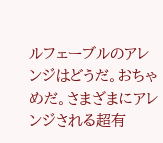ルフェーブルのアレンジはどうだ。おちゃめだ。さまざまにアレンジされる超有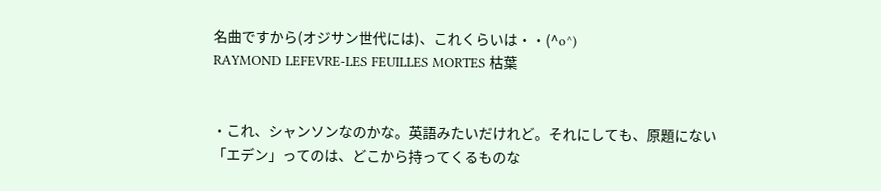名曲ですから(オジサン世代には)、これくらいは・・(^o^)
RAYMOND LEFEVRE-LES FEUILLES MORTES 枯葉


・これ、シャンソンなのかな。英語みたいだけれど。それにしても、原題にない「エデン」ってのは、どこから持ってくるものな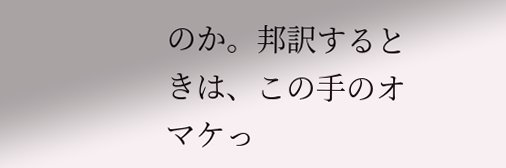のか。邦訳するときは、この手のオマケっ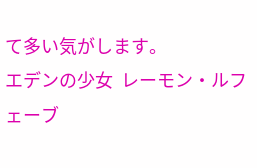て多い気がします。
エデンの少女  レーモン・ルフェーブ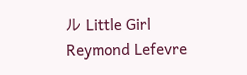ル Little Girl Reymond Lefevre